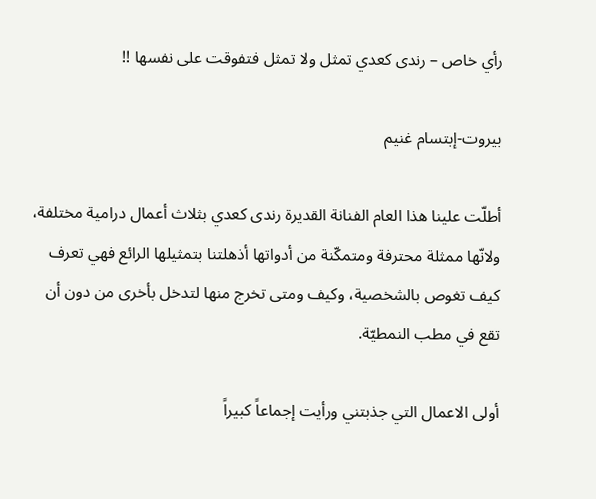رأي خاص – رندى كعدي تمثل ولا تمثل فتفوقت على نفسها !!

بيروت-إبتسام غنيم

أطلّت علينا هذا العام الفنانة القديرة رندى كعدي بثلاث أعمال درامية مختلفة، ولانّها ممثلة محترفة ومتمكّنة من أدواتها أذهلتنا بتمثيلها الرائع فهي تعرف كيف تغوص بالشخصية، وكيف ومتى تخرج منها لتدخل بأخرى من دون أن تقع في مطب النمطيّة.

أولى الاعمال التي جذبتني ورأيت إجماعاً كبيراً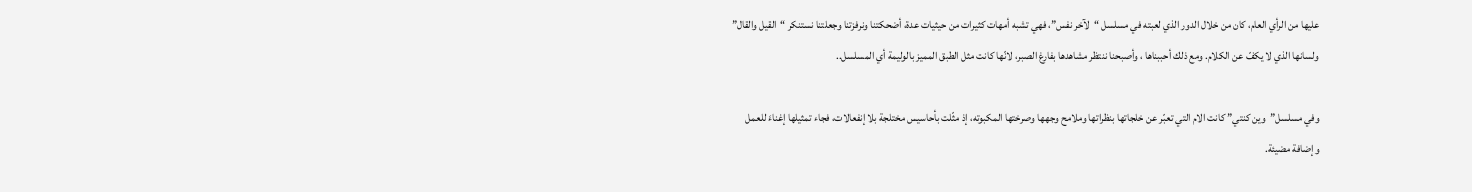عليها من الرأي العام، كان من خلال الدور الذي لعبته في مسلسل “لآخر نفس”، فهي تشبه أمهات كثيرات من حيثيات عدة، أضحكتنا ونرفزتنا وجعلتنا نستنكر “القيل والقال” ولسانها الذي لا يكفّ عن الكلام. ومع ذلك أحببناها ، وأصبحنا ننتظر مشاهدها بفارغ الصبر، لانّها كانت مثل الطبق المميز بالوليمة أي المسلسل..

وفي مسلسل”وين كنتي” كانت الام التي تعبّر عن خلجاتها بنظراتها وملامح وجهها وصرختها المكبوته، إذ مثّلت بأحاسيس مختلجة بلا إنفعالات، فجاء تمثيلها إغناءَ للعمل وإضافة مضيئة.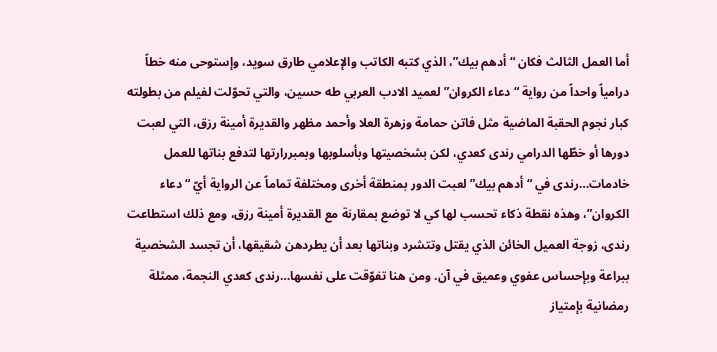أما العمل الثالث فكان “أدهم بيك”، الذي كتبه الكاتب والإعلامي طارق سويد، وإستوحى منه خطاً درامياً واحداً من رواية “دعاء الكروان” لعميد الادب العربي طه حسين، والتي تحوّلت لفيلم من بطولته كبار نجوم الحقبة الماضية مثل فاتن حمامة وزهرة العلا وأحمد مظهر والقديرة أمينة رزق، التي لعبت دورها أو خطّها الدرامي رندى كعدي، لكن بشخصيتها وبأسلوبها وبمبررارتها لتدفع بناتها للعمل خادمات…رندى في “أدهم بيك” لعبت الدور بمنطقة أخرى ومختلفة تماماً عن الرواية أيّ “دعاء الكروان”، وهذه نقطة ذكاء تحسب لها كي لا توضع بمقارنة مع القديرة أمينة رزق، ومع ذلك استطاعت رندى، زوجة العميل الخائن الذي يقتل وتتشرد وبناتها بعد أن يطردهن شقيقها، أن تجسد الشخصية ببراعة وبإحساس عفوي وعميق في آن. ومن هنا تفوّقت على نفسها…رندى كعدي النجمة، ممثلة رمضانية بإمتياز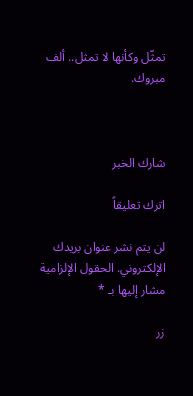تمثّل وكأنها لا تمثل.. ألف مبروك.



شارك الخبر

اترك تعليقاً

لن يتم نشر عنوان بريدك الإلكتروني. الحقول الإلزامية مشار إليها بـ *

زر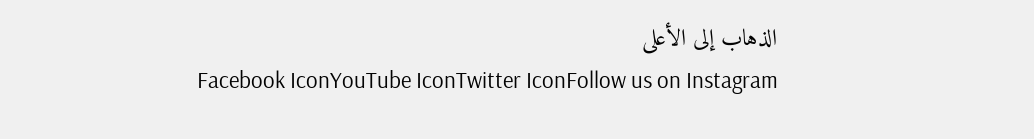الذهاب إلى الأعلى
Facebook IconYouTube IconTwitter IconFollow us on Instagram